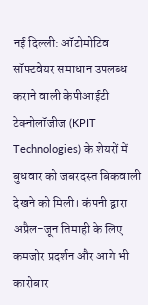नई दिल्ली: ऑटोमोटिव सॉफ्टवेयर समाधान उपलब्ध कराने वाली केपीआईटी टेक्नोलॉजीज (KPIT Technologies) के शेयरों में बुधवार को जबरदस्त बिकवाली देखने को मिली। कंपनी द्वारा अप्रैल-जून तिमाही के लिए कमजोर प्रदर्शन और आगे भी कारोबार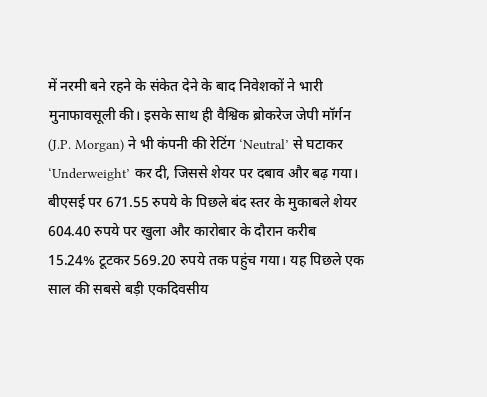में नरमी बने रहने के संकेत देने के बाद निवेशकों ने भारी मुनाफावसूली की। इसके साथ ही वैश्विक ब्रोकरेज जेपी मॉर्गन (J.P. Morgan) ने भी कंपनी की रेटिंग ‘Neutral’ से घटाकर ‘Underweight’ कर दी, जिससे शेयर पर दबाव और बढ़ गया।
बीएसई पर 671.55 रुपये के पिछले बंद स्तर के मुकाबले शेयर 604.40 रुपये पर खुला और कारोबार के दौरान करीब 15.24% टूटकर 569.20 रुपये तक पहुंच गया। यह पिछले एक साल की सबसे बड़ी एकदिवसीय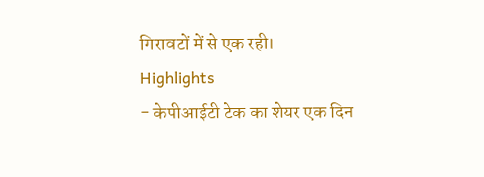गिरावटों में से एक रही।
Highlights
- केपीआईटी टेक का शेयर एक दिन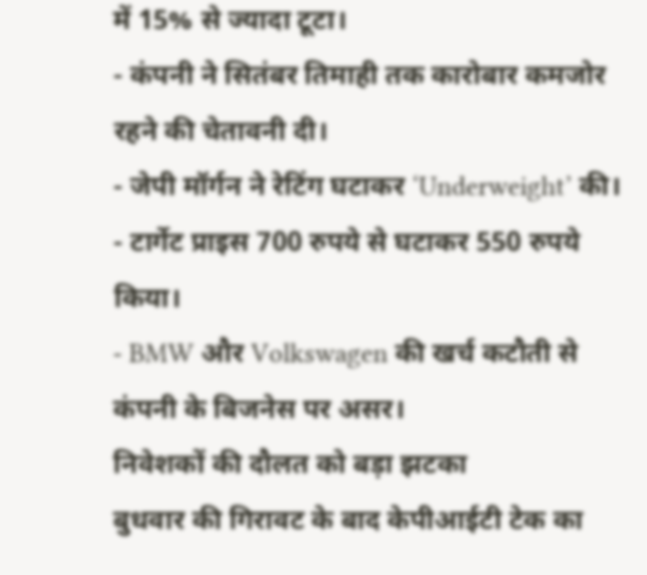में 15% से ज्यादा टूटा।
- कंपनी ने सितंबर तिमाही तक कारोबार कमजोर रहने की चेतावनी दी।
- जेपी मॉर्गन ने रेटिंग घटाकर ‘Underweight’ की।
- टार्गेट प्राइस 700 रुपये से घटाकर 550 रुपये किया।
- BMW और Volkswagen की खर्च कटौती से कंपनी के बिजनेस पर असर।
निवेशकों की दौलत को बड़ा झटका
बुधवार की गिरावट के बाद केपीआईटी टेक का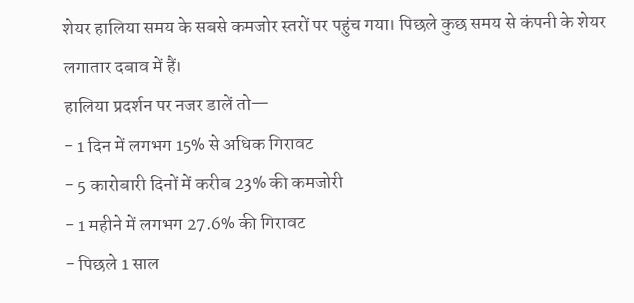शेयर हालिया समय के सबसे कमजोर स्तरों पर पहुंच गया। पिछले कुछ समय से कंपनी के शेयर लगातार दबाव में हैं।
हालिया प्रदर्शन पर नजर डालें तो—
- 1 दिन में लगभग 15% से अधिक गिरावट
- 5 कारोबारी दिनों में करीब 23% की कमजोरी
- 1 महीने में लगभग 27.6% की गिरावट
- पिछले 1 साल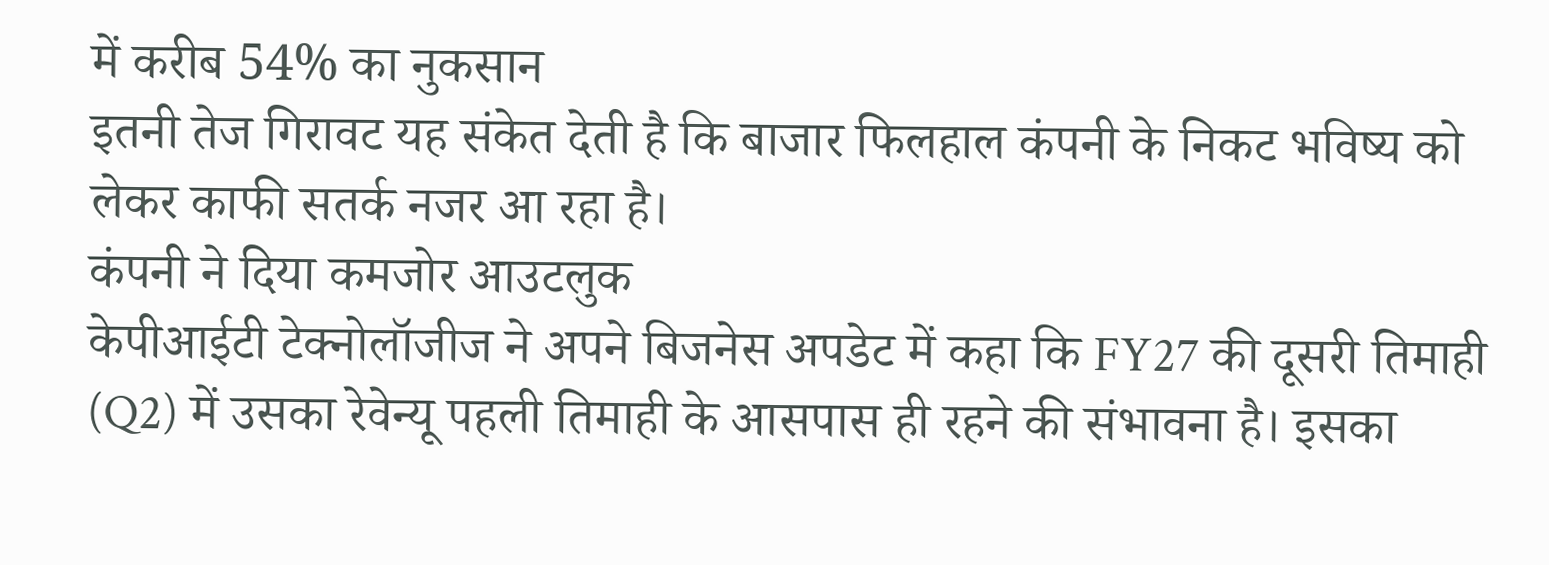में करीब 54% का नुकसान
इतनी तेज गिरावट यह संकेत देती है कि बाजार फिलहाल कंपनी के निकट भविष्य को लेकर काफी सतर्क नजर आ रहा है।
कंपनी ने दिया कमजोर आउटलुक
केपीआईटी टेक्नोलॉजीज ने अपने बिजनेस अपडेट में कहा कि FY27 की दूसरी तिमाही (Q2) में उसका रेवेन्यू पहली तिमाही के आसपास ही रहने की संभावना है। इसका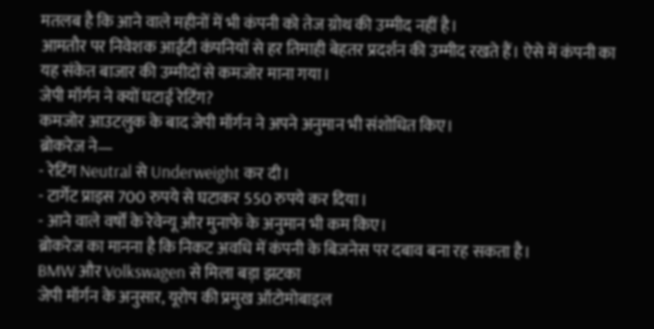मतलब है कि आने वाले महीनों में भी कंपनी को तेज ग्रोथ की उम्मीद नहीं है।
आमतौर पर निवेशक आईटी कंपनियों से हर तिमाही बेहतर प्रदर्शन की उम्मीद रखते हैं। ऐसे में कंपनी का यह संकेत बाजार की उम्मीदों से कमजोर माना गया।
जेपी मॉर्गन ने क्यों घटाई रेटिंग?
कमजोर आउटलुक के बाद जेपी मॉर्गन ने अपने अनुमान भी संशोधित किए।
ब्रोकरेज ने—
- रेटिंग Neutral से Underweight कर दी।
- टार्गेट प्राइस 700 रुपये से घटाकर 550 रुपये कर दिया।
- आने वाले वर्षों के रेवेन्यू और मुनाफे के अनुमान भी कम किए।
ब्रोकरेज का मानना है कि निकट अवधि में कंपनी के बिजनेस पर दबाव बना रह सकता है।
BMW और Volkswagen से मिला बड़ा झटका
जेपी मॉर्गन के अनुसार, यूरोप की प्रमुख ऑटोमोबाइल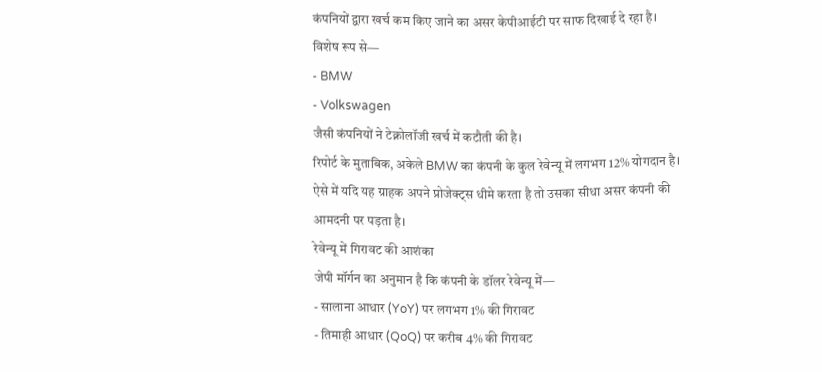कंपनियों द्वारा खर्च कम किए जाने का असर केपीआईटी पर साफ दिखाई दे रहा है।
विशेष रूप से—
- BMW
- Volkswagen
जैसी कंपनियों ने टेक्नोलॉजी खर्च में कटौती की है।
रिपोर्ट के मुताबिक, अकेले BMW का कंपनी के कुल रेवेन्यू में लगभग 12% योगदान है। ऐसे में यदि यह ग्राहक अपने प्रोजेक्ट्स धीमे करता है तो उसका सीधा असर कंपनी की आमदनी पर पड़ता है।
रेवेन्यू में गिरावट की आशंका
जेपी मॉर्गन का अनुमान है कि कंपनी के डॉलर रेवेन्यू में—
- सालाना आधार (YoY) पर लगभग 1% की गिरावट
- तिमाही आधार (QoQ) पर करीब 4% की गिरावट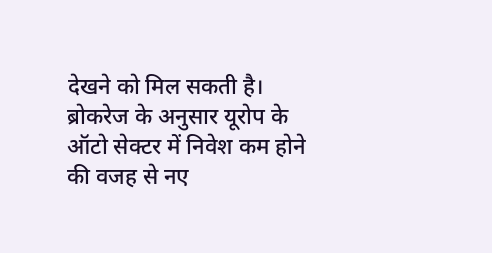देखने को मिल सकती है।
ब्रोकरेज के अनुसार यूरोप के ऑटो सेक्टर में निवेश कम होने की वजह से नए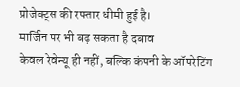प्रोजेक्ट्स की रफ्तार धीमी हुई है।
मार्जिन पर भी बढ़ सकता है दबाव
केवल रेवेन्यू ही नहीं, बल्कि कंपनी के ऑपरेटिंग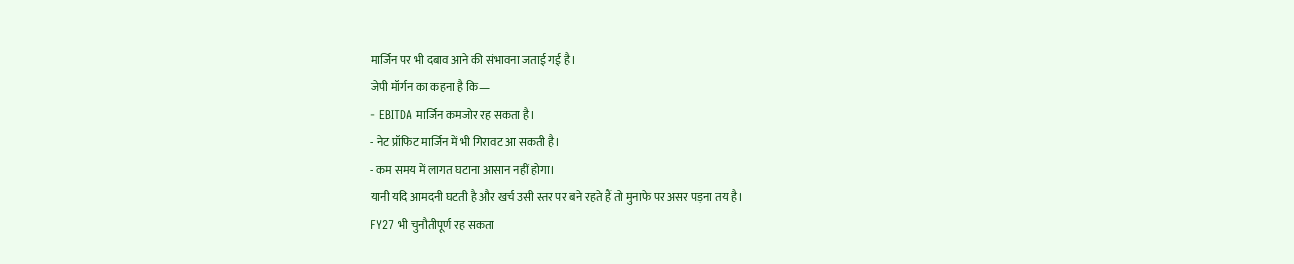मार्जिन पर भी दबाव आने की संभावना जताई गई है।
जेपी मॉर्गन का कहना है कि—
- EBITDA मार्जिन कमजोर रह सकता है।
- नेट प्रॉफिट मार्जिन में भी गिरावट आ सकती है।
- कम समय में लागत घटाना आसान नहीं होगा।
यानी यदि आमदनी घटती है और खर्च उसी स्तर पर बने रहते हैं तो मुनाफे पर असर पड़ना तय है।
FY27 भी चुनौतीपूर्ण रह सकता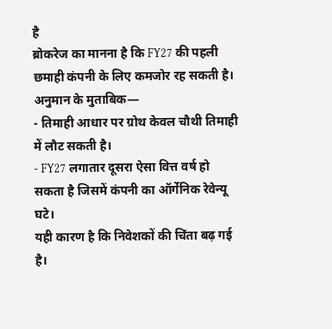है
ब्रोकरेज का मानना है कि FY27 की पहली छमाही कंपनी के लिए कमजोर रह सकती है।
अनुमान के मुताबिक—
- तिमाही आधार पर ग्रोथ केवल चौथी तिमाही में लौट सकती है।
- FY27 लगातार दूसरा ऐसा वित्त वर्ष हो सकता है जिसमें कंपनी का ऑर्गेनिक रेवेन्यू घटे।
यही कारण है कि निवेशकों की चिंता बढ़ गई है।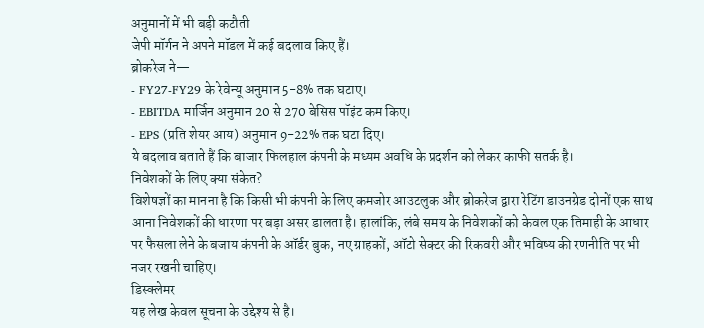अनुमानों में भी बड़ी कटौती
जेपी मॉर्गन ने अपने मॉडल में कई बदलाव किए हैं।
ब्रोकरेज ने—
- FY27-FY29 के रेवेन्यू अनुमान 5-8% तक घटाए।
- EBITDA मार्जिन अनुमान 20 से 270 बेसिस पॉइंट कम किए।
- EPS (प्रति शेयर आय) अनुमान 9-22% तक घटा दिए।
ये बदलाव बताते हैं कि बाजार फिलहाल कंपनी के मध्यम अवधि के प्रदर्शन को लेकर काफी सतर्क है।
निवेशकों के लिए क्या संकेत?
विशेषज्ञों का मानना है कि किसी भी कंपनी के लिए कमजोर आउटलुक और ब्रोकरेज द्वारा रेटिंग डाउनग्रेड दोनों एक साथ आना निवेशकों की धारणा पर बड़ा असर डालता है। हालांकि, लंबे समय के निवेशकों को केवल एक तिमाही के आधार पर फैसला लेने के बजाय कंपनी के ऑर्डर बुक, नए ग्राहकों, ऑटो सेक्टर की रिकवरी और भविष्य की रणनीति पर भी नजर रखनी चाहिए।
डिस्क्लेमर
यह लेख केवल सूचना के उद्देश्य से है।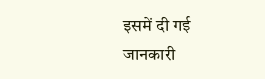इसमें दी गई जानकारी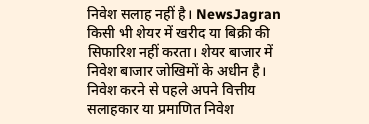निवेश सलाह नहीं है। NewsJagran किसी भी शेयर में खरीद या बिक्री की सिफारिश नहीं करता। शेयर बाजार में निवेश बाजार जोखिमों के अधीन है। निवेश करने से पहले अपने वित्तीय सलाहकार या प्रमाणित निवेश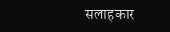सलाहकार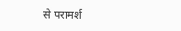से परामर्श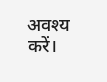अवश्य करें।